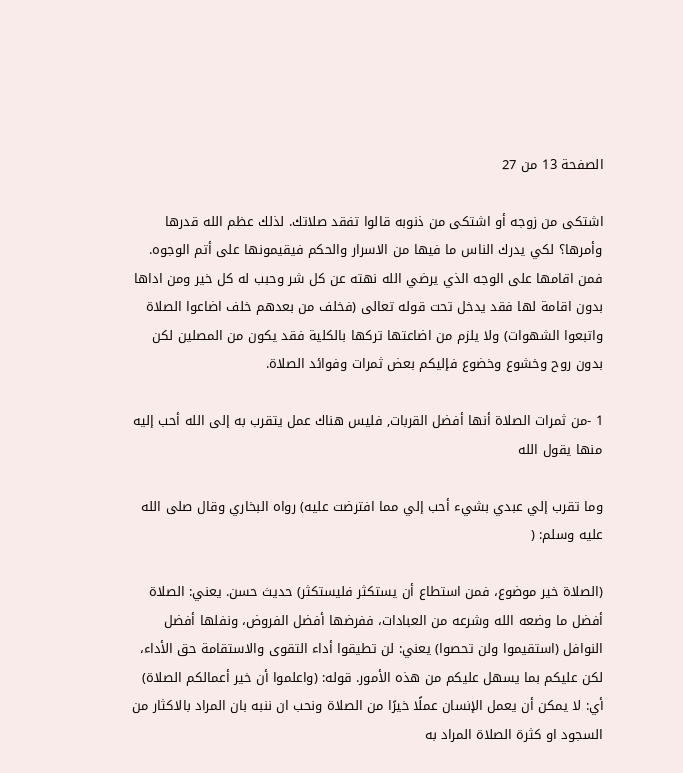الصفحة 13 من 27

اشتكى من زوجه أو اشتكى من ذنوبه قالوا تفقد صلاتك. لذلك عظم الله قدرها وأمرها؟ لكي يدرك الناس ما فيها من الاسرار والحكم فيقيمونها على أتم الوجوه. فمن اقامها على الوجه الذي يرضي الله نهته عن كل شر وحبب له كل خير ومن اداها بدون اقامة لها فقد يدخل تحت قوله تعالى (فخلف من بعدهم خلف اضاعوا الصلاة واتبعوا الشهوات) ولا يلزم من اضاعتها تركها بالكلية فقد يكون من المصلين لكن بدون روح وخشوع وخضوع فإليكم بعض ثمرات وفوائد الصلاة.

1 -من ثمرات الصلاة أنها أفضل القربات, فليس هناك عمل يتقرب به إلى الله أحب إليه منها يقول الله

وما تقرب إلي عبدي بشيء أحب إلي مما افترضت عليه) رواه البخاري وقال صلى الله عليه وسلم: (

(الصلاة خير موضوع، فمن استطاع أن يستكثر فليستكثر) حديث حسن. يعني: الصلاة أفضل ما وضعه الله وشرعه من العبادات، ففرضها أفضل الفروض، ونفلها أفضل النوافل (استقيموا ولن تحصوا) يعني: لن تطيقوا أداء التقوى والاستقامة حق الأداء، لكن عليكم بما يسهل عليكم من هذه الأمور. قوله: (واعلموا أن خير أعمالكم الصلاة) أي: لا يمكن أن يعمل الإنسان عملًا خيرًا من الصلاة ونحب ان ننبه بان المراد بالاكثار من السجود او كثرة الصلاة المراد به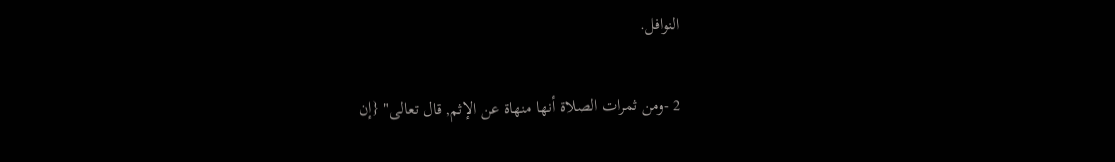النوافل.

2 -ومن ثمرات الصلاة أنها منهاة عن الإثم, قال تعالى" {إن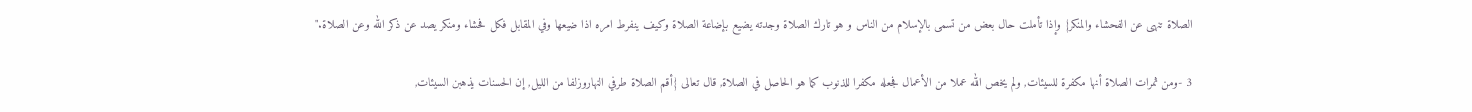الصلاة تنهى عن الفحشاء والمنكر} وإذا تأملت حال بعض من تسمى بالإسلام من الناس و هو تارك الصلاة وجدته يضيع بإضاعة الصلاة وكيف ينفرط امره اذا ضيعها وفي المقابل فكل فحشاء ومنكر يصد عن ذكر الله وعن الصلاة."

3 -ومن ثمرات الصلاة أنها مكفرة للسيئات, ولم يخص الله عملا من الأعمال فجعله مكفرا للذنوب كما هو الحاصل في الصلاة, قال تعالى {أقم الصلاة طرفي النهاروزلفا من الليل, إن الحسنات يذهبن السيئات,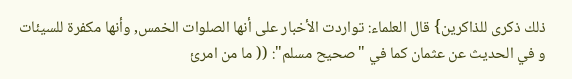ذلك ذكرى للذاكرين} قال العلماء: تواردت الأخبار على أنها الصلوات الخمس, وأنها مكفرة للسيئات و في الحديث عن عثمان كما في "صحيح مسلم": (( ما من امرئ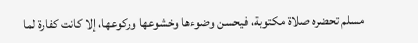مسلم تحضره صلاة مكتوبة، فيحسن وضوءها وخشوعها وركوعها، إلا كانت كفارة لما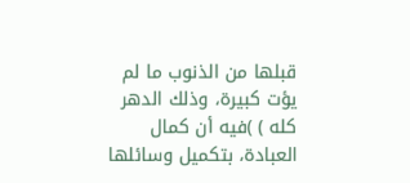قبلها من الذنوب ما لم يؤت كبيرة، وذلك الدهر كله ) )فيه أن كمال العبادة، بتكميل وسائلها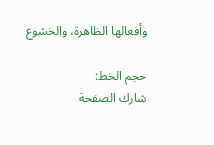وأفعالها الظاهرة، والخشوع

حجم الخط:
شارك الصفحة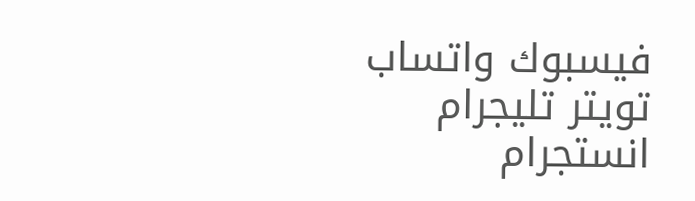فيسبوك واتساب تويتر تليجرام انستجرام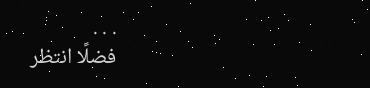. . .
فضلًا انتظر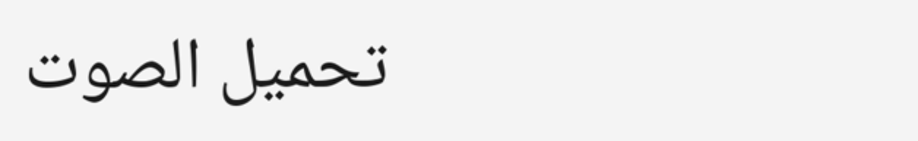تحميل الصوت